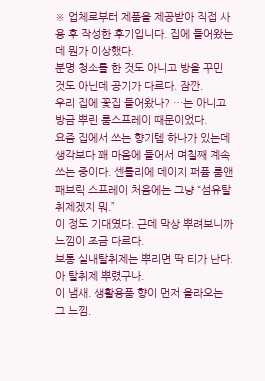※ 업체로부터 제품을 제공받아 직접 사용 후 작성한 후기입니다. 집에 들어왔는데 뭔가 이상했다.
분명 청소를 한 것도 아니고 방을 꾸민 것도 아닌데 공기가 다르다. 잠깐.
우리 집에 꽃집 들어왔나? …는 아니고 방금 뿌린 룸스프레이 때문이었다.
요즘 집에서 쓰는 향기템 하나가 있는데 생각보다 꽤 마음에 들어서 며칠째 계속 쓰는 중이다. 센틀리에 데이지 퍼퓸 룸앤패브릭 스프레이 처음에는 그냥 “섬유탈취제겠지 뭐.”
이 정도 기대였다. 근데 막상 뿌려보니까 느낌이 조금 다르다.
보통 실내탈취제는 뿌리면 딱 티가 난다. 아 탈취제 뿌렸구나.
이 냄새. 생활용품 향이 먼저 올라오는 그 느낌.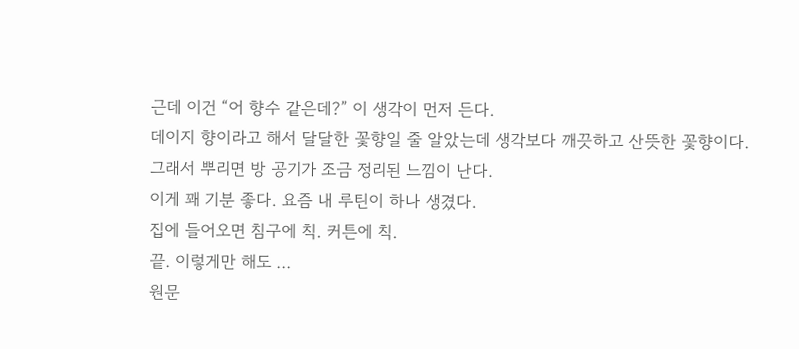근데 이건 “어 향수 같은데?” 이 생각이 먼저 든다.
데이지 향이라고 해서 달달한 꽃향일 줄 알았는데 생각보다 깨끗하고 산뜻한 꽃향이다. 그래서 뿌리면 방 공기가 조금 정리된 느낌이 난다.
이게 꽤 기분 좋다. 요즘 내 루틴이 하나 생겼다.
집에 들어오면 침구에 칙. 커튼에 칙.
끝. 이렇게만 해도 ...
원문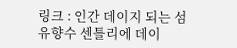링크 : 인간 데이지 되는 섬유향수 센틀리에 데이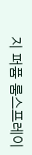지 퍼퓸 룸스프레이